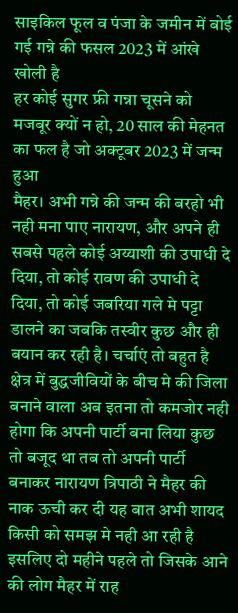साइकिल फूल व पंजा के जमीन में बोई गई गन्ने की फसल 2023 में आंखे खोली है
हर कोई सुगर फ्री गन्ना चूसने को मजबूर क्यों न हो, 20 साल की मेहनत का फल है जो अक्टूबर 2023 में जन्म हुआ
मैहर। अभी गन्ने की जन्म की बरहो भी नही मना पाए नारायण, और अपने ही सबसे पहले कोई अय्याशी की उपाधी दे दिया, तो कोई रावण की उपाधी दे दिया, तो कोई जबरिया गले मे पट्टा डालने का जबकि तस्वीर कुछ और ही बयान कर रही है। चर्चाएं तो बहुत है क्षेत्र में बुद्धजीवियों के बीच मे की जिला बनाने वाला अब इतना तो कमजोर नही होगा कि अपनी पार्टी बना लिया कुछ तो बजूद था तब तो अपनी पार्टी बनाकर नारायण त्रिपाठी ने मैहर की नाक ऊची कर दी यह बात अभी शायद किसी को समझ मे नही आ रही है इसलिए दो महीने पहले तो जिसके आने की लोग मैहर में राह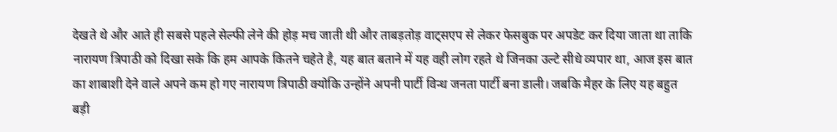देखते थे और आते ही सबसे पहले सेल्फी लेने की होड़ मच जाती थी और ताबड़तोड़ वाट्सएप से लेकर फेसबुक पर अपडेट कर दिया जाता था ताकि नारायण त्रिपाठी को दिखा सके कि हम आपके कितने चहेते है, यह बात बताने में यह वही लोग रहते थे जिनका उल्टे सीधे व्यपार था, आज इस बात का शाबाशी देने वाले अपने कम हो गए नारायण त्रिपाठी क्योकि उन्होंने अपनी पार्टी विन्ध जनता पार्टी बना डाली। जबकि मैहर के लिए यह बहुत बड़ी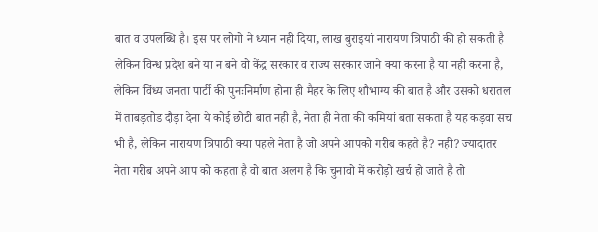बात व उपलब्धि है। इस पर लोगो ने ध्यान नही दिया, लाख बुराइयां नारायण त्रिपाठी की हो सकती है लेकिन विन्ध प्रदेश बने या न बने वो केंद्र सरकार व राज्य सरकार जाने क्या करना है या नही करना है, लेकिन विंध्य जनता पार्टी की पुनःनिर्माण होना ही मैहर के लिए शौभाग्य की बात है और उसको धरातल में ताबड़तोड दौड़ा देना ये कोई छोटी बात नही है, नेता ही नेता की कमियां बता सकता है यह कड़वा सच भी है, लेकिन नारायण त्रिपाठी क्या पहले नेता है जो अपने आपको गरीब कहते है? नही? ज्यादातर नेता गरीब अपने आप को कहता है वो बात अलग है कि चुनावो में करोड़ो खर्च हो जाते है तो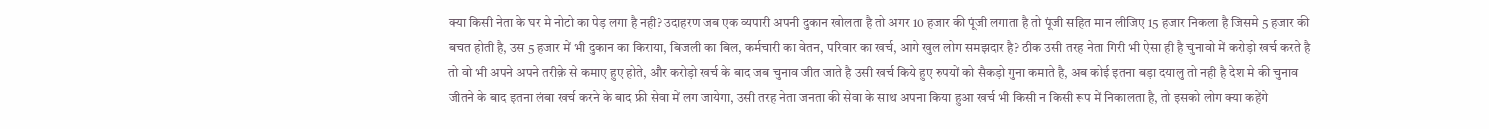क्या किसी नेता के घर मे नोटो का पेड़ लगा है नही? उदाहरण जब एक व्यपारी अपनी दुकान खोलता है तो अगर 10 हजार की पूंजी लगाता है तो पूंजी सहित मान लीजिए 15 हजार निकला है जिसमे 5 हजार की बचत होती है, उस 5 हजार में भी दुकान का किराया, बिजली का बिल, कर्मचारी का वेतन, परिवार का खर्च, आगे खुल लोग समझदार है? ठीक उसी तरह नेता गिरी भी ऐसा ही है चुनावो में करोड़ो खर्च करते है तो वो भी अपने अपने तरीक़े से कमाए हुए होते, और करोड़ो खर्च के बाद जब चुनाव जीत जाते है उसी खर्च किये हुए रुपयों को सैकड़ो गुना कमाते है, अब कोई इतना बड़ा दयालु तो नही है देश मे की चुनाव जीतने के बाद इतना लंबा खर्च करने के बाद फ्री सेवा में लग जायेगा, उसी तरह नेता जनता की सेवा के साथ अपना किया हुआ खर्च भी किसी न किसी रूप में निकालता है, तो इसको लोग क्या कहेंगे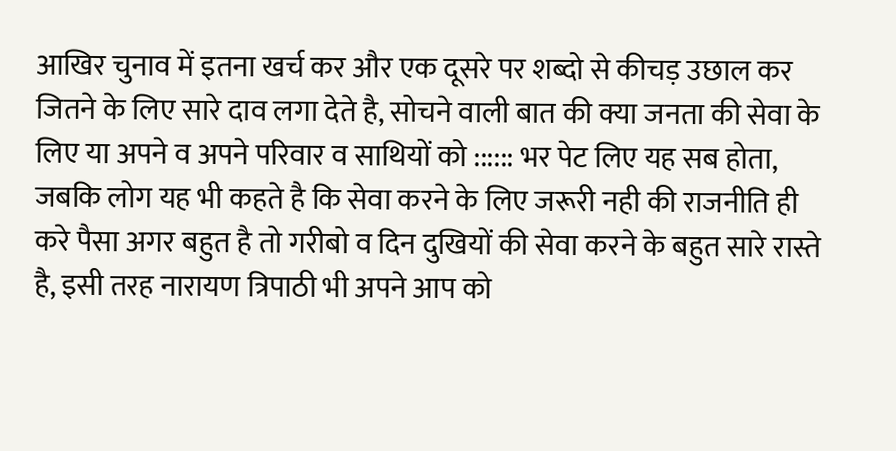आखिर चुनाव में इतना खर्च कर और एक दूसरे पर शब्दो से कीचड़ उछाल कर जितने के लिए सारे दाव लगा देते है, सोचने वाली बात की क्या जनता की सेवा के लिए या अपने व अपने परिवार व साथियों को :::::: भर पेट लिए यह सब होता, जबकि लोग यह भी कहते है कि सेवा करने के लिए जरूरी नही की राजनीति ही करे पैसा अगर बहुत है तो गरीबो व दिन दुखियों की सेवा करने के बहुत सारे रास्ते है, इसी तरह नारायण त्रिपाठी भी अपने आप को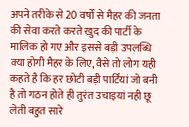अपने तरीके से 20 वर्षों से मैहर की जनता की सेवा करते करते खुद की पार्टी के मालिक हो गए और इससे बड़ी उपलब्धि क्या होगी मैहर के लिए, वैसे तो लोग यही कहते है कि हर छोटी बड़ी पार्टियां जो बनी है तो गठन होते ही तुरंत उचाइयां नही छू लेती बहुत सारे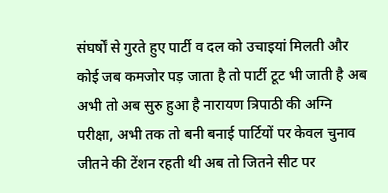संघर्षों से गुरते हुए पार्टी व दल को उचाइयां मिलती और कोई जब कमजोर पड़ जाता है तो पार्टी टूट भी जाती है अब अभी तो अब सुरु हुआ है नारायण त्रिपाठी की अग्नि परीक्षा, अभी तक तो बनी बनाई पार्टियों पर केवल चुनाव जीतने की टेंशन रहती थी अब तो जितने सीट पर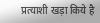प्रत्याशी खड़ा किये है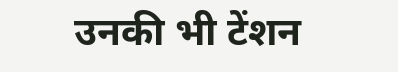उनकी भी टेंशन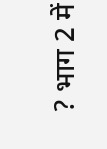? भाग 2 में